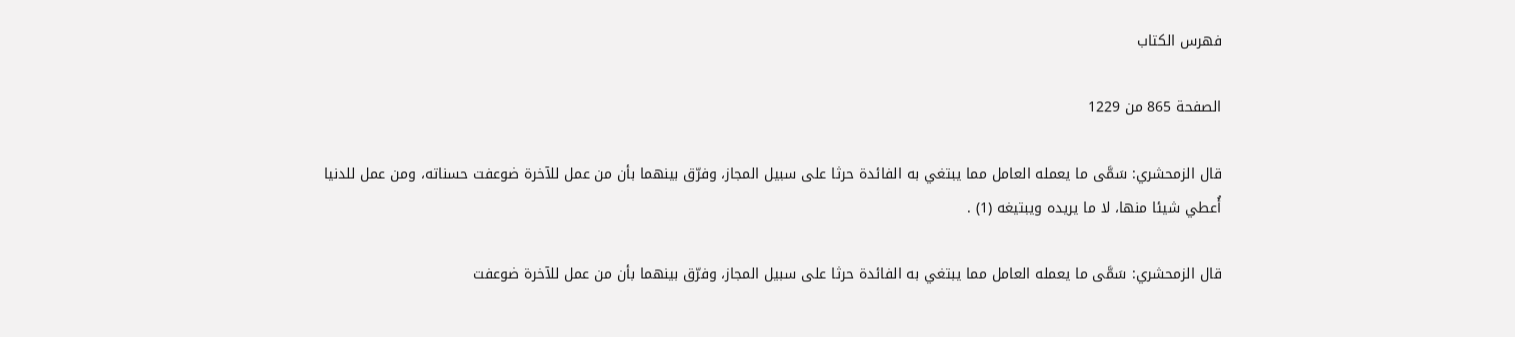فهرس الكتاب

الصفحة 865 من 1229

قال الزمحشري: سَمَّى ما يعمله العامل مما يبتغي به الفائدة حرثا على سبيل المجاز، وفرّق بينهما بأن من عمل للآخرة ضوعفت حسناته، ومن عمل للدنيا أُعطي شيئا منها، لا ما يريده ويبتيغه (1) .

قال الزمحشري: سَمَّى ما يعمله العامل مما يبتغي به الفائدة حرثا على سبيل المجاز، وفرّق بينهما بأن من عمل للآخرة ضوعفت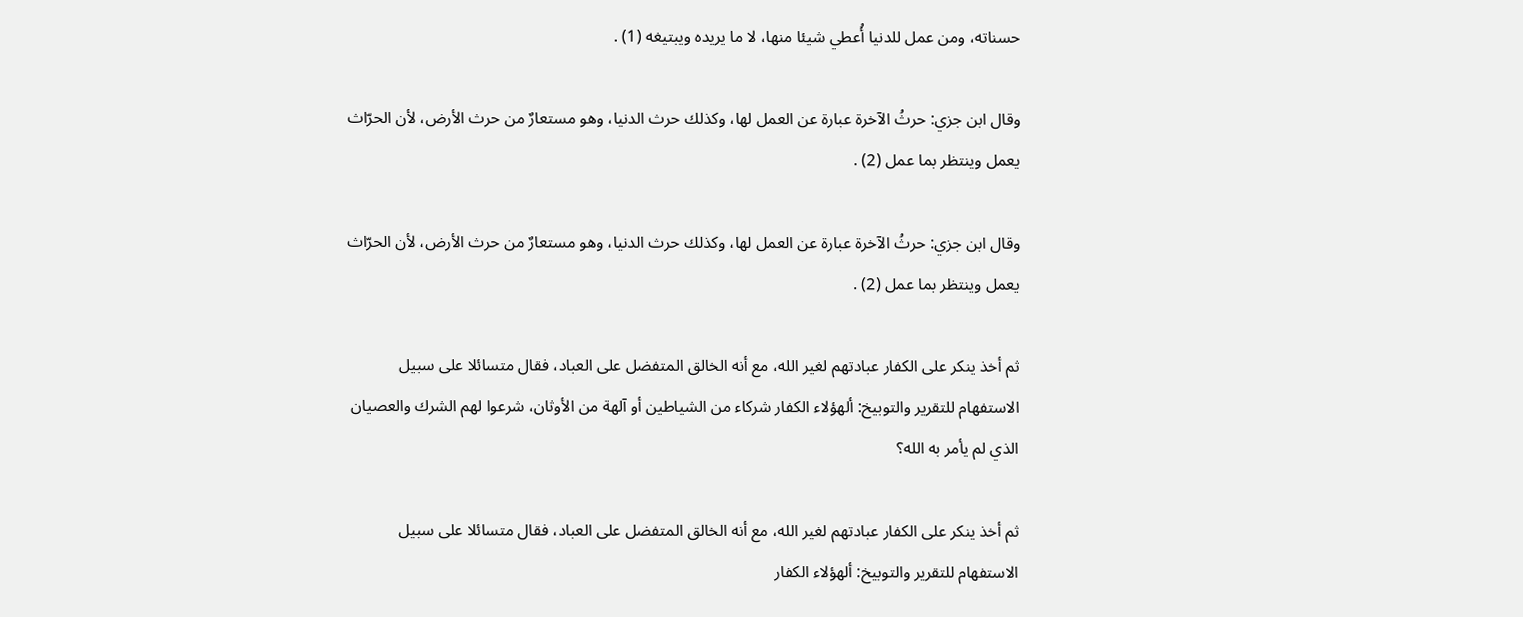حسناته، ومن عمل للدنيا أُعطي شيئا منها، لا ما يريده ويبتيغه (1) .

وقال ابن جزي: حرثُ الآخرة عبارة عن العمل لها، وكذلك حرث الدنيا، وهو مستعارٌ من حرث الأرض، لأن الحرّاث يعمل وينتظر بما عمل (2) .

وقال ابن جزي: حرثُ الآخرة عبارة عن العمل لها، وكذلك حرث الدنيا، وهو مستعارٌ من حرث الأرض، لأن الحرّاث يعمل وينتظر بما عمل (2) .

ثم أخذ ينكر على الكفار عبادتهم لغير الله، مع أنه الخالق المتفضل على العباد، فقال متسائلا على سبيل الاستفهام للتقرير والتوبيخ: ألهؤلاء الكفار شركاء من الشياطين أو آلهة من الأوثان، شرعوا لهم الشرك والعصيان الذي لم يأمر به الله؟

ثم أخذ ينكر على الكفار عبادتهم لغير الله، مع أنه الخالق المتفضل على العباد، فقال متسائلا على سبيل الاستفهام للتقرير والتوبيخ: ألهؤلاء الكفار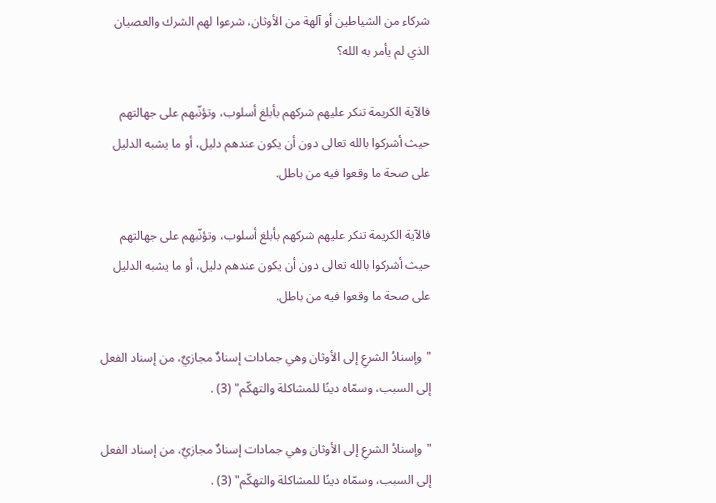شركاء من الشياطين أو آلهة من الأوثان، شرعوا لهم الشرك والعصيان الذي لم يأمر به الله؟

فالآية الكريمة تنكر عليهم شركهم بأبلغ أسلوب، وتؤنّبهم على جهالتهم حيث أشركوا بالله تعالى دون أن يكون عندهم دليل، أو ما يشبه الدليل على صحة ما وقعوا فيه من باطل.

فالآية الكريمة تنكر عليهم شركهم بأبلغ أسلوب، وتؤنّبهم على جهالتهم حيث أشركوا بالله تعالى دون أن يكون عندهم دليل، أو ما يشبه الدليل على صحة ما وقعوا فيه من باطل.

"وإسنادُ الشرعِ إلى الأوثان وهي جمادات إسنادٌ مجازيٌ، من إسناد الفعل إلى السبب، وسمّاه دينًا للمشاكلة والتهكّم" (3) .

"وإسنادُ الشرعِ إلى الأوثان وهي جمادات إسنادٌ مجازيٌ، من إسناد الفعل إلى السبب، وسمّاه دينًا للمشاكلة والتهكّم" (3) .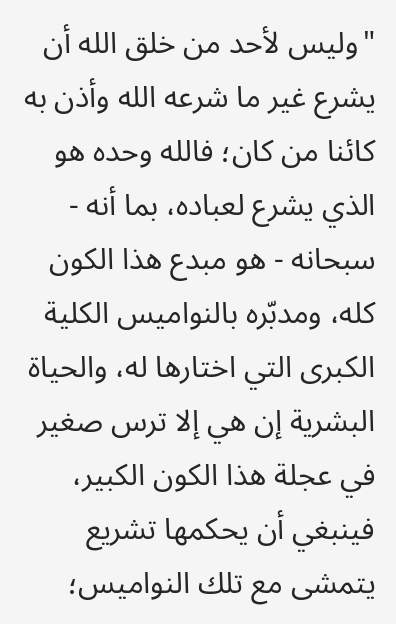"وليس لأحد من خلق الله أن يشرع غير ما شرعه الله وأذن به كائنا من كان؛ فالله وحده هو الذي يشرع لعباده، بما أنه - سبحانه - هو مبدع هذا الكون كله، ومدبّره بالنواميس الكلية الكبرى التي اختارها له، والحياة البشرية إن هي إلا ترس صغير في عجلة هذا الكون الكبير، فينبغي أن يحكمها تشريع يتمشى مع تلك النواميس؛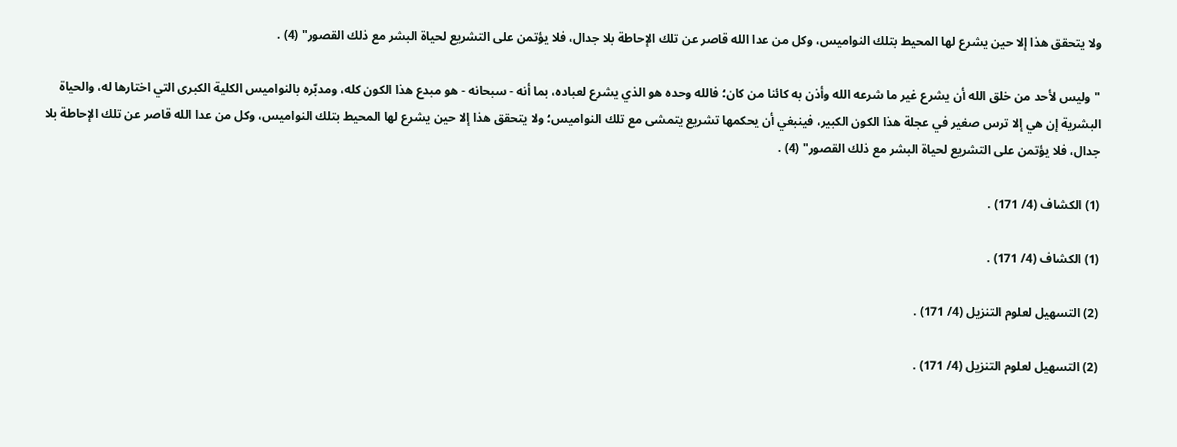ولا يتحقق هذا إلا حين يشرع لها المحيط بتلك النواميس، وكل من عدا الله قاصر عن تلك الإحاطة بلا جدال، فلا يؤتمن على التشريع لحياة البشر مع ذلك القصور" (4) .

"وليس لأحد من خلق الله أن يشرع غير ما شرعه الله وأذن به كائنا من كان؛ فالله وحده هو الذي يشرع لعباده، بما أنه - سبحانه - هو مبدع هذا الكون كله، ومدبّره بالنواميس الكلية الكبرى التي اختارها له، والحياة البشرية إن هي إلا ترس صغير في عجلة هذا الكون الكبير، فينبغي أن يحكمها تشريع يتمشى مع تلك النواميس؛ ولا يتحقق هذا إلا حين يشرع لها المحيط بتلك النواميس، وكل من عدا الله قاصر عن تلك الإحاطة بلا جدال، فلا يؤتمن على التشريع لحياة البشر مع ذلك القصور" (4) .

(1) الكشاف (4/ 171) .

(1) الكشاف (4/ 171) .

(2) التسهيل لعلوم التنزيل (4/ 171) .

(2) التسهيل لعلوم التنزيل (4/ 171) .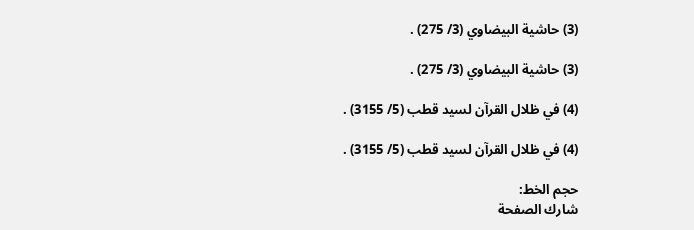(3) حاشية البيضاوي (3/ 275) .

(3) حاشية البيضاوي (3/ 275) .

(4) في ظلال القرآن لسيد قطب (5/ 3155) .

(4) في ظلال القرآن لسيد قطب (5/ 3155) .

حجم الخط:
شارك الصفحة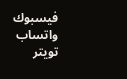فيسبوك واتساب تويتر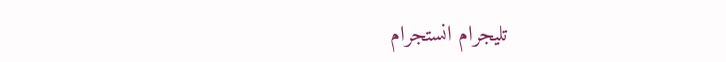تليجرام انستجرام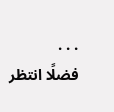. . .
فضلًا انتظر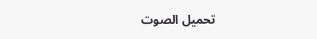تحميل الصوت